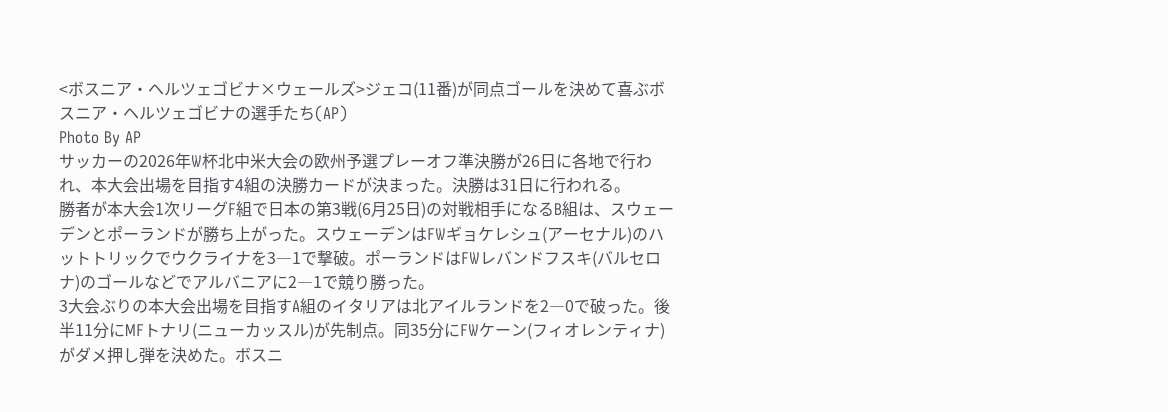<ボスニア・ヘルツェゴビナ×ウェールズ>ジェコ(11番)が同点ゴールを決めて喜ぶボスニア・ヘルツェゴビナの選手たち(AP)
Photo By AP
サッカーの2026年W杯北中米大会の欧州予選プレーオフ準決勝が26日に各地で行われ、本大会出場を目指す4組の決勝カードが決まった。決勝は31日に行われる。
勝者が本大会1次リーグF組で日本の第3戦(6月25日)の対戦相手になるB組は、スウェーデンとポーランドが勝ち上がった。スウェーデンはFWギョケレシュ(アーセナル)のハットトリックでウクライナを3―1で撃破。ポーランドはFWレバンドフスキ(バルセロナ)のゴールなどでアルバニアに2―1で競り勝った。
3大会ぶりの本大会出場を目指すA組のイタリアは北アイルランドを2―0で破った。後半11分にMFトナリ(ニューカッスル)が先制点。同35分にFWケーン(フィオレンティナ)がダメ押し弾を決めた。ボスニ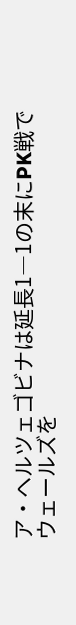ア・ヘルツェゴビナは延長1―1の末にPK戦でウェールズを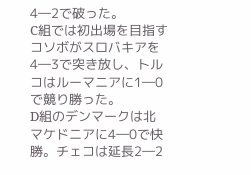4―2で破った。
C組では初出場を目指すコソボがスロバキアを4―3で突き放し、トルコはルーマニアに1―0で競り勝った。
D組のデンマークは北マケドニアに4―0で快勝。チェコは延長2―2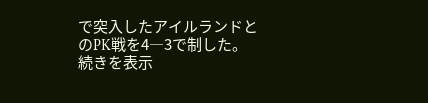で突入したアイルランドとのPK戦を4―3で制した。
続きを表示